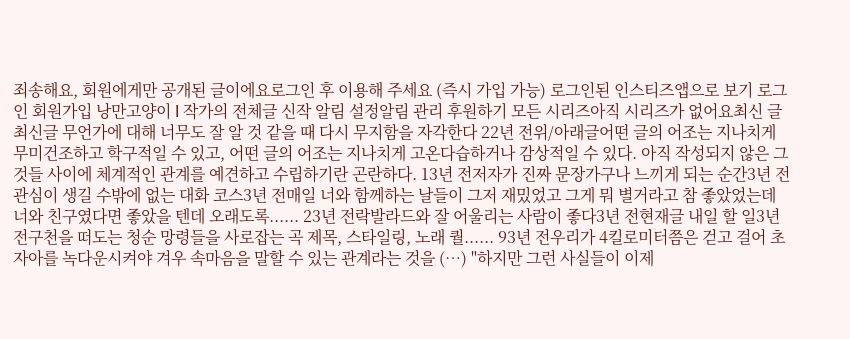죄송해요, 회원에게만 공개된 글이에요로그인 후 이용해 주세요 (즉시 가입 가능) 로그인된 인스티즈앱으로 보기 로그인 회원가입 낭만고양이 l 작가의 전체글 신작 알림 설정알림 관리 후원하기 모든 시리즈아직 시리즈가 없어요최신 글최신글 무언가에 대해 너무도 잘 알 것 같을 때 다시 무지함을 자각한다 22년 전위/아래글어떤 글의 어조는 지나치게 무미건조하고 학구적일 수 있고, 어떤 글의 어조는 지나치게 고온다습하거나 감상적일 수 있다. 아직 작성되지 않은 그것들 사이에 체계적인 관계를 예견하고 수립하기란 곤란하다. 13년 전저자가 진짜 문장가구나 느끼게 되는 순간3년 전관심이 생길 수밖에 없는 대화 코스3년 전매일 너와 함께하는 날들이 그저 재밌었고 그게 뭐 별거라고 참 좋았었는데 너와 친구였다면 좋았을 텐데 오래도록...... 23년 전락발라드와 잘 어울리는 사람이 좋다3년 전현재글 내일 할 일3년 전구천을 떠도는 청순 망령들을 사로잡는 곡 제목, 스타일링, 노래 퀄...... 93년 전우리가 4킬로미터쯤은 걷고 걸어 초자아를 녹다운시켜야 겨우 속마음을 말할 수 있는 관계라는 것을 (…) "하지만 그런 사실들이 이제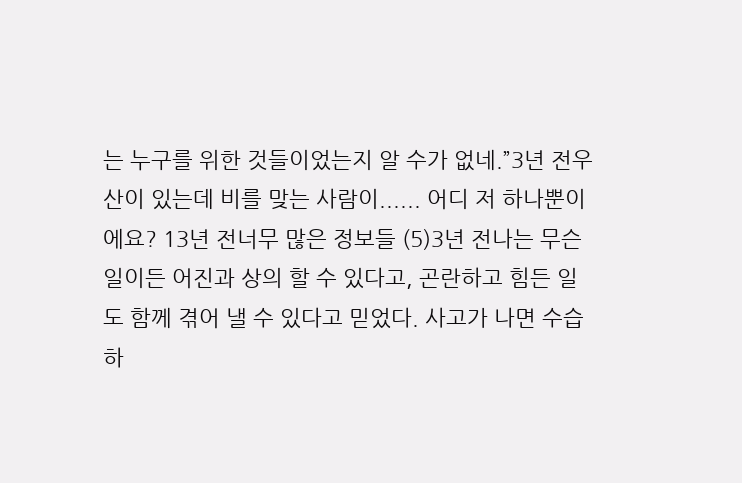는 누구를 위한 것들이었는지 알 수가 없네.”3년 전우산이 있는데 비를 맞는 사람이...... 어디 저 하나뿐이에요? 13년 전너무 많은 정보들 (5)3년 전나는 무슨 일이든 어진과 상의 할 수 있다고, 곤란하고 힘든 일도 함께 겪어 낼 수 있다고 믿었다. 사고가 나면 수습하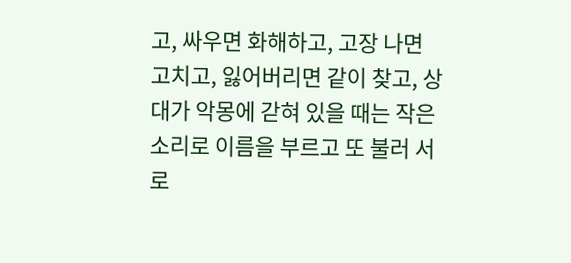고, 싸우면 화해하고, 고장 나면 고치고, 잃어버리면 같이 찾고, 상대가 악몽에 갇혀 있을 때는 작은 소리로 이름을 부르고 또 불러 서로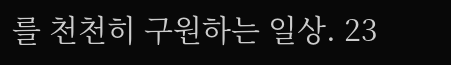를 천천히 구원하는 일상. 23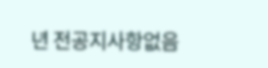년 전공지사항없음